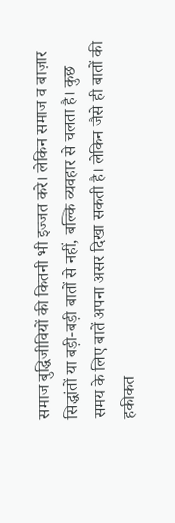समाज बुद्धिजीवियों की कितनी भी इज्जत करे। लेकिन समाज व बाज़ार सिद्धांतों या बड़ी-बड़ी बातों से नहीं, बल्कि व्यवहार से चलता है। कुछ समय के लिए बातें अपना असर दिखा सकती है। लेकिन जैसे ही बातों की हकीकत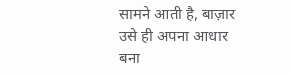सामने आती है, बाज़ार उसे ही अपना आधार बना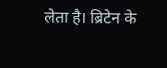लेता है। ब्रिटेन के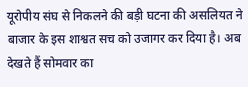यूरोपीय संघ से निकलने की बड़ी घटना की असलियत ने बाजार के इस शाश्वत सच को उजागर कर दिया है। अब देखते हैं सोमवार का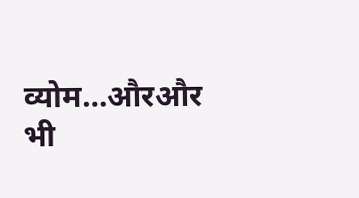व्योम…औरऔर भी